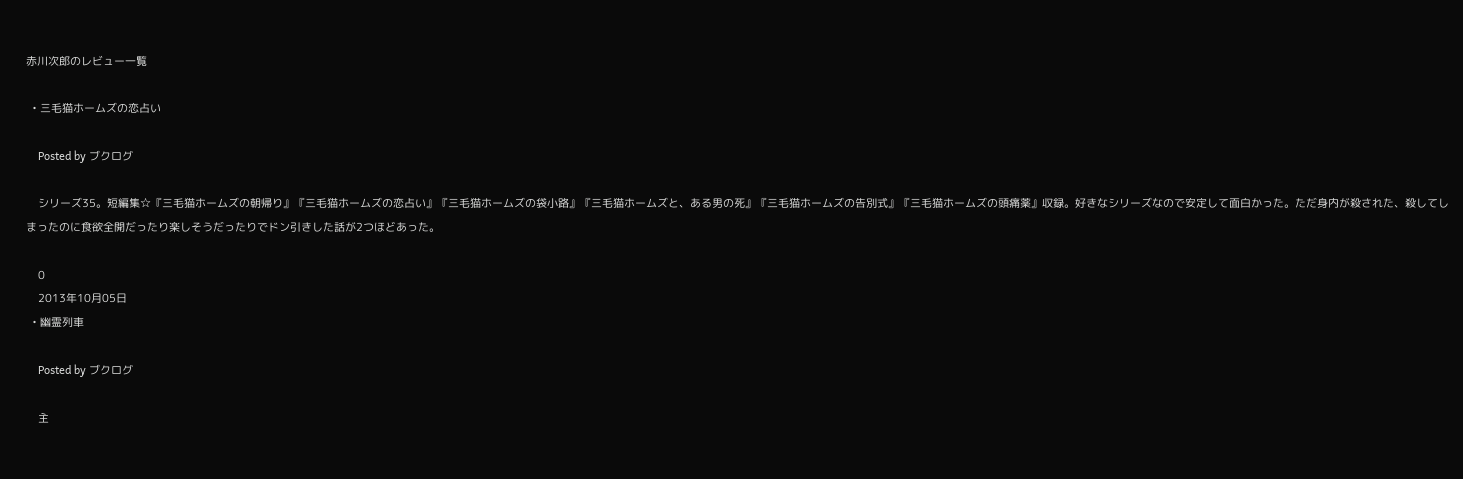赤川次郎のレビュー一覧

  • 三毛猫ホームズの恋占い

    Posted by ブクログ

    シリーズ35。短編集☆『三毛猫ホームズの朝帰り』『三毛猫ホームズの恋占い』『三毛猫ホームズの袋小路』『三毛猫ホームズと、ある男の死』『三毛猫ホームズの告別式』『三毛猫ホームズの頭痛薬』収録。好きなシリーズなので安定して面白かった。ただ身内が殺された、殺してしまったのに食欲全開だったり楽しそうだったりでドン引きした話が2つほどあった。

    0
    2013年10月05日
  • 幽霊列車

    Posted by ブクログ

    主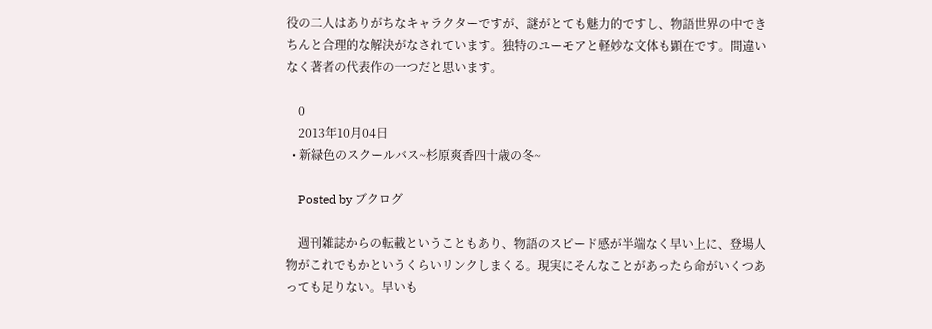役の二人はありがちなキャラクターですが、謎がとても魅力的ですし、物語世界の中できちんと合理的な解決がなされています。独特のユーモアと軽妙な文体も顕在です。間違いなく著者の代表作の一つだと思います。

    0
    2013年10月04日
  • 新緑色のスクールバス~杉原爽香四十歳の冬~

    Posted by ブクログ

    週刊雑誌からの転載ということもあり、物語のスピード感が半端なく早い上に、登場人物がこれでもかというくらいリンクしまくる。現実にそんなことがあったら命がいくつあっても足りない。早いも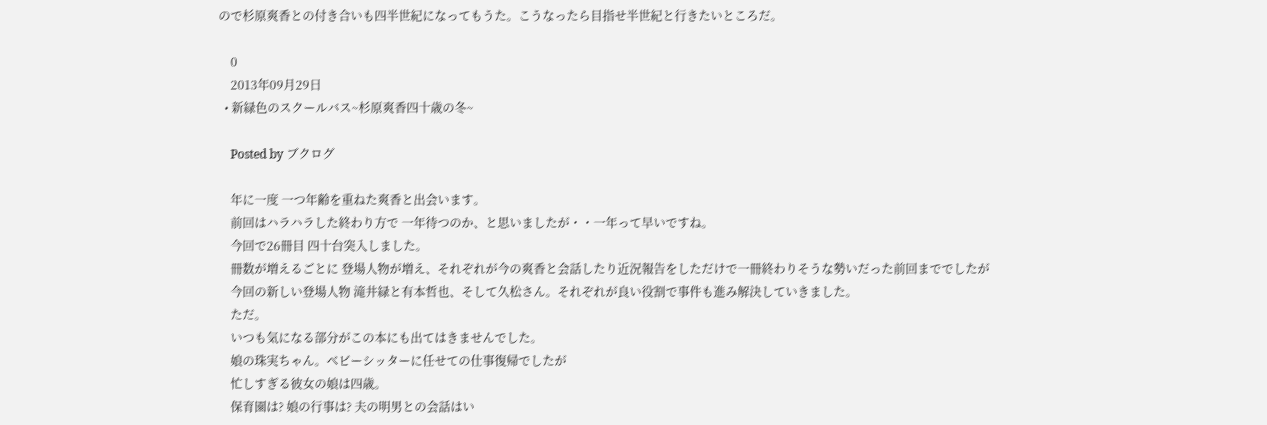ので杉原爽香との付き合いも四半世紀になってもうた。こうなったら目指せ半世紀と行きたいところだ。

    0
    2013年09月29日
  • 新緑色のスクールバス~杉原爽香四十歳の冬~

    Posted by ブクログ

    年に一度 一つ年齢を重ねた爽香と出会います。
    前回はハラハラした終わり方で 一年待つのか、と思いましたが・・一年って早いですね。
    今回で26冊目 四十台突入しました。
    冊数が増えるごとに 登場人物が増え、それぞれが今の爽香と会話したり近況報告をしただけで一冊終わりそうな勢いだった前回まででしたが
    今回の新しい登場人物 滝井緑と有本哲也、そして久松さん。それぞれが良い役割で事件も進み解決していきました。
    ただ。
    いつも気になる部分がこの本にも出てはきませんでした。
    娘の珠実ちゃん。ベビーシッターに任せての仕事復帰でしたが
    忙しすぎる彼女の娘は四歳。
    保育園は? 娘の行事は? 夫の明男との会話はい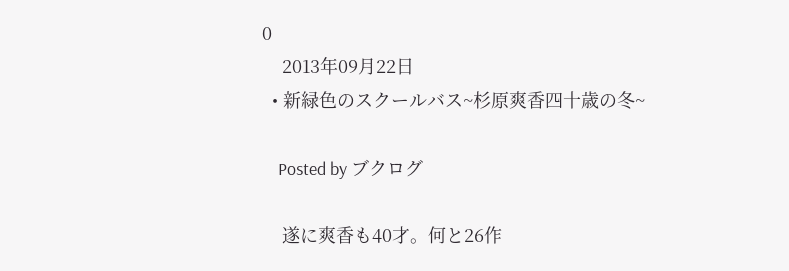0
    2013年09月22日
  • 新緑色のスクールバス~杉原爽香四十歳の冬~

    Posted by ブクログ

    遂に爽香も40才。何と26作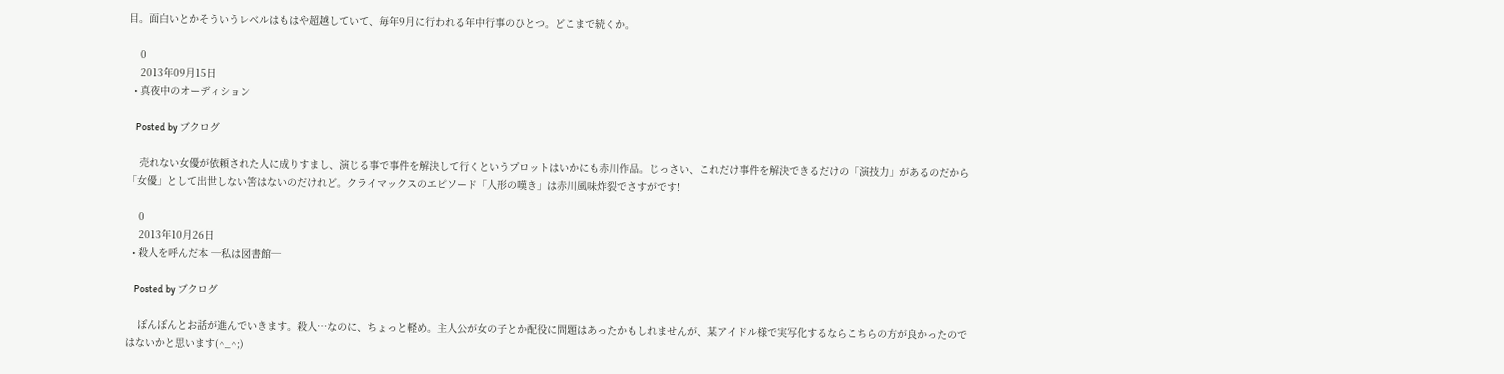目。面白いとかそういうレベルはもはや超越していて、毎年9月に行われる年中行事のひとつ。どこまで続くか。

    0
    2013年09月15日
  • 真夜中のオーディション

    Posted by ブクログ

    売れない女優が依頼された人に成りすまし、演じる事で事件を解決して行くというプロットはいかにも赤川作品。じっさい、これだけ事件を解決できるだけの「演技力」があるのだから「女優」として出世しない筈はないのだけれど。クライマックスのエピソード「人形の嘆き」は赤川風味炸裂でさすがです!

    0
    2013年10月26日
  • 殺人を呼んだ本 ─私は図書館─

    Posted by ブクログ

    ぽんぽんとお話が進んでいきます。殺人…なのに、ちょっと軽め。主人公が女の子とか配役に問題はあったかもしれませんが、某アイドル様で実写化するならこちらの方が良かったのではないかと思います(^_^;)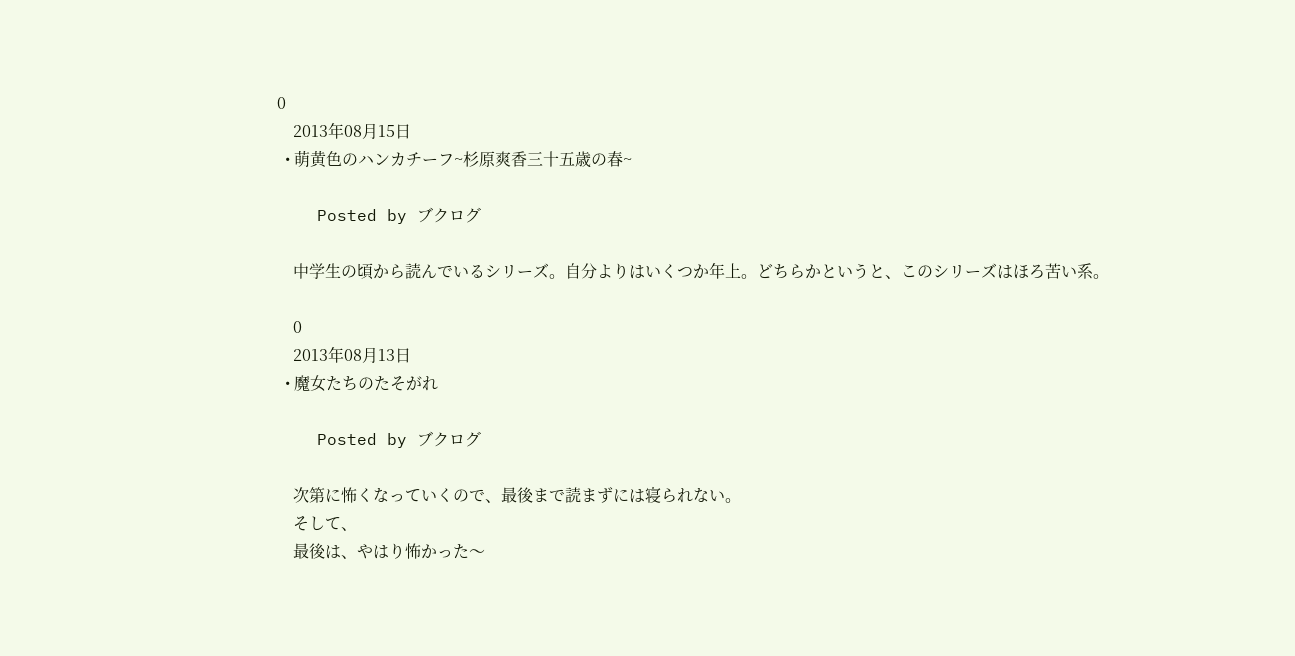0
    2013年08月15日
  • 萌黄色のハンカチーフ~杉原爽香三十五歳の春~

    Posted by ブクログ

    中学生の頃から読んでいるシリーズ。自分よりはいくつか年上。どちらかというと、このシリーズはほろ苦い系。

    0
    2013年08月13日
  • 魔女たちのたそがれ

    Posted by ブクログ

    次第に怖くなっていくので、最後まで読まずには寝られない。
    そして、
    最後は、やはり怖かった〜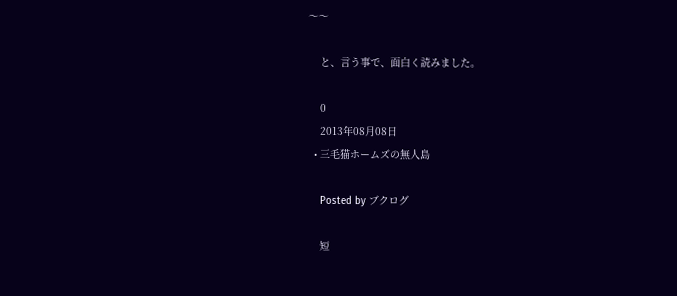〜〜

    と、言う事で、面白く読みました。

    0
    2013年08月08日
  • 三毛猫ホームズの無人島

    Posted by ブクログ

    短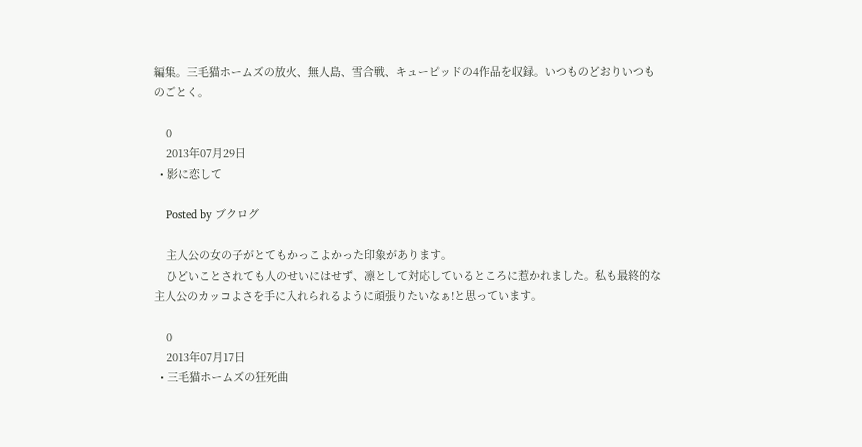編集。三毛猫ホームズの放火、無人島、雪合戦、キューピッドの4作品を収録。いつものどおりいつものごとく。

    0
    2013年07月29日
  • 影に恋して

    Posted by ブクログ

    主人公の女の子がとてもかっこよかった印象があります。
    ひどいことされても人のせいにはせず、凛として対応しているところに惹かれました。私も最終的な主人公のカッコよさを手に入れられるように頑張りたいなぁ!と思っています。

    0
    2013年07月17日
  • 三毛猫ホームズの狂死曲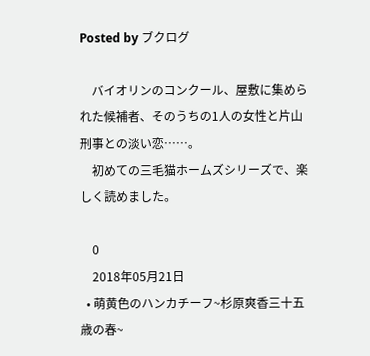Posted by ブクログ

    バイオリンのコンクール、屋敷に集められた候補者、そのうちの1人の女性と片山刑事との淡い恋……。
    初めての三毛猫ホームズシリーズで、楽しく読めました。

    0
    2018年05月21日
  • 萌黄色のハンカチーフ~杉原爽香三十五歳の春~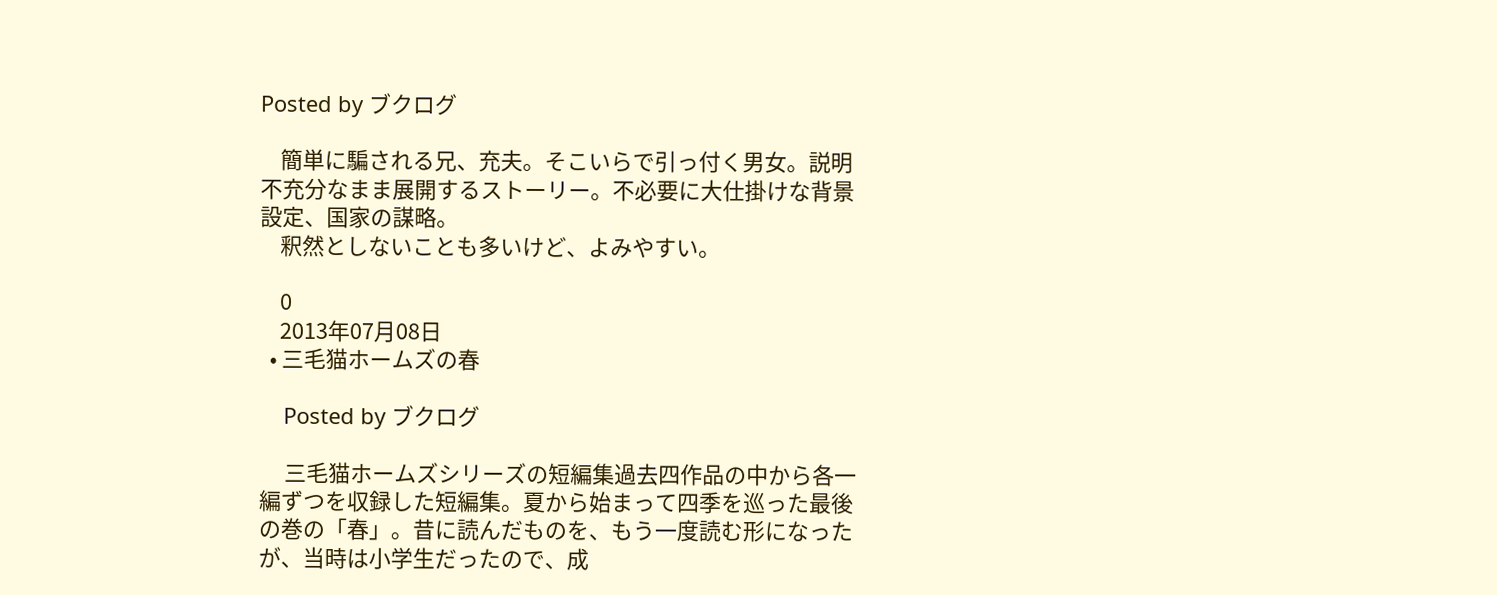Posted by ブクログ

    簡単に騙される兄、充夫。そこいらで引っ付く男女。説明不充分なまま展開するストーリー。不必要に大仕掛けな背景設定、国家の謀略。
    釈然としないことも多いけど、よみやすい。

    0
    2013年07月08日
  • 三毛猫ホームズの春

    Posted by ブクログ

     三毛猫ホームズシリーズの短編集過去四作品の中から各一編ずつを収録した短編集。夏から始まって四季を巡った最後の巻の「春」。昔に読んだものを、もう一度読む形になったが、当時は小学生だったので、成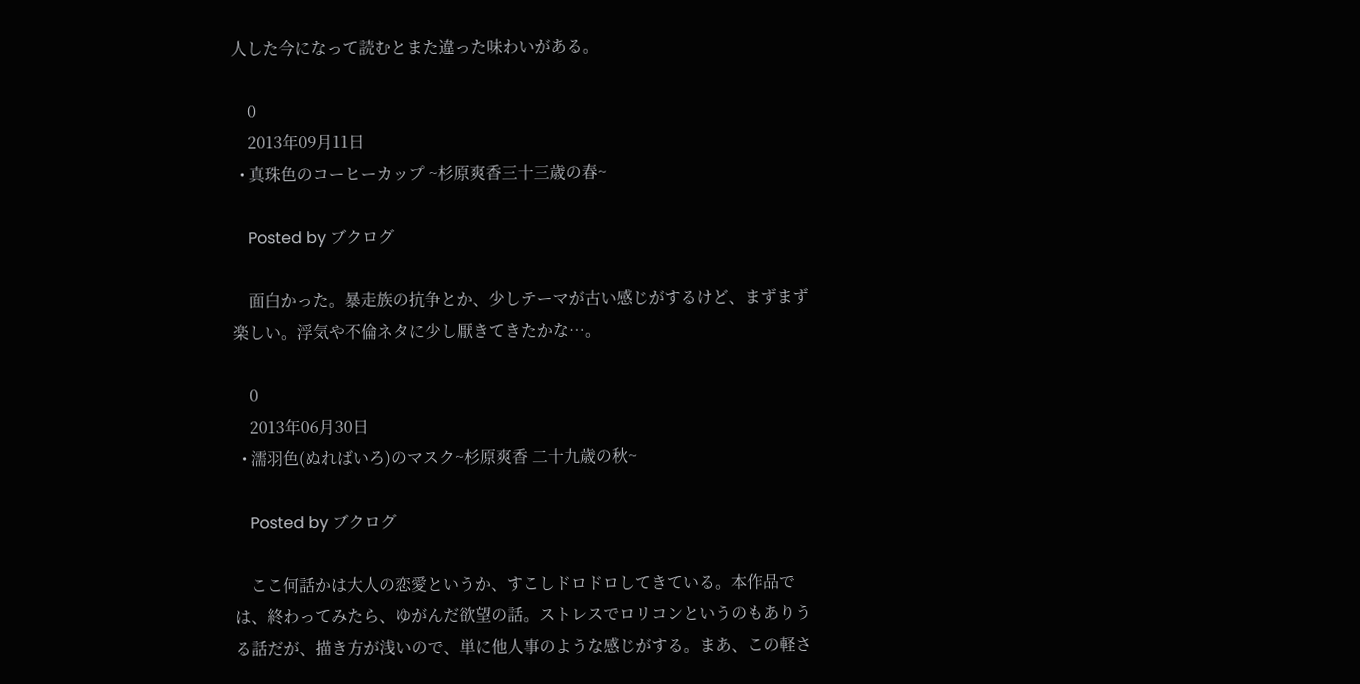人した今になって読むとまた違った味わいがある。

    0
    2013年09月11日
  • 真珠色のコーヒーカップ ~杉原爽香三十三歳の春~

    Posted by ブクログ

    面白かった。暴走族の抗争とか、少しテーマが古い感じがするけど、まずまず楽しい。浮気や不倫ネタに少し厭きてきたかな…。

    0
    2013年06月30日
  • 濡羽色(ぬればいろ)のマスク~杉原爽香 二十九歳の秋~

    Posted by ブクログ

    ここ何話かは大人の恋愛というか、すこしドロドロしてきている。本作品では、終わってみたら、ゆがんだ欲望の話。ストレスでロリコンというのもありうる話だが、描き方が浅いので、単に他人事のような感じがする。まあ、この軽さ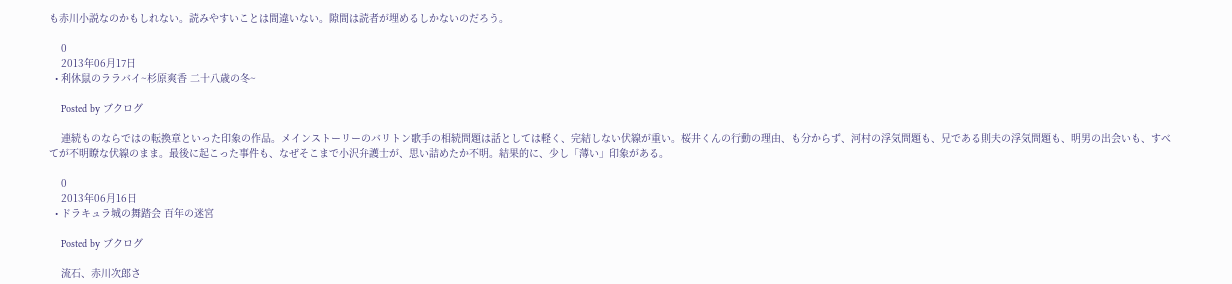も赤川小説なのかもしれない。読みやすいことは間違いない。隙間は読者が埋めるしかないのだろう。

    0
    2013年06月17日
  • 利休鼠のララバイ~杉原爽香 二十八歳の冬~

    Posted by ブクログ

    連続ものならではの転換章といった印象の作品。メインストーリーのバリトン歌手の相続問題は話としては軽く、完結しない伏線が重い。桜井くんの行動の理由、も分からず、河村の浮気問題も、兄である則夫の浮気問題も、明男の出会いも、すべてが不明瞭な伏線のまま。最後に起こった事件も、なぜそこまで小沢弁護士が、思い詰めたか不明。結果的に、少し「薄い」印象がある。

    0
    2013年06月16日
  • ドラキュラ城の舞踏会 百年の迷宮

    Posted by ブクログ

    流石、赤川次郎さ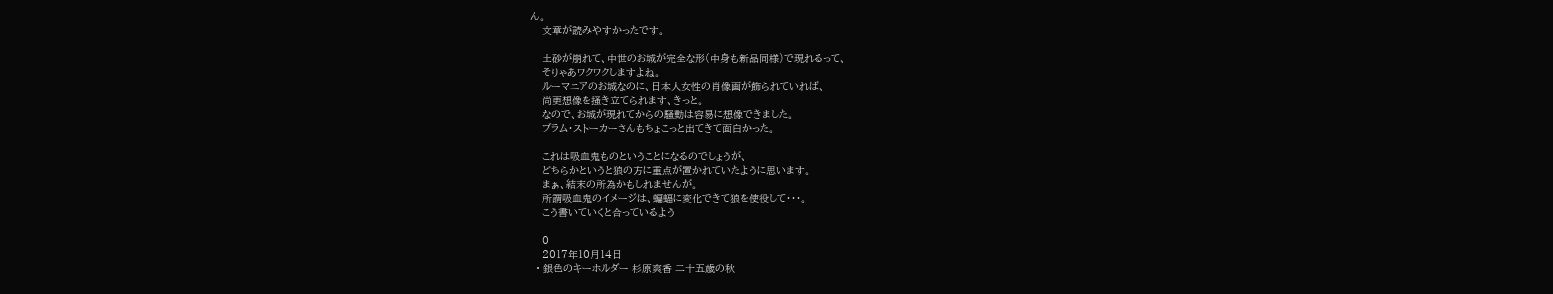ん。
    文章が読みやすかったです。

    土砂が崩れて、中世のお城が完全な形(中身も新品同様)で現れるって、
    そりゃあワクワクしますよね。
    ルーマニアのお城なのに、日本人女性の肖像画が飾られていれば、
    尚更想像を掻き立てられます、きっと。
    なので、お城が現れてからの騒動は容易に想像できました。
    ブラム・ストーカーさんもちょこっと出てきて面白かった。

    これは吸血鬼ものということになるのでしょうが、
    どちらかというと狼の方に重点が置かれていたように思います。
    まぁ、結末の所為かもしれませんが。
    所謂吸血鬼のイメージは、蝙蝠に変化できて狼を使役して・・・。
    こう書いていくと合っているよう

    0
    2017年10月14日
  • 銀色のキーホルダー 杉原爽香 二十五歳の秋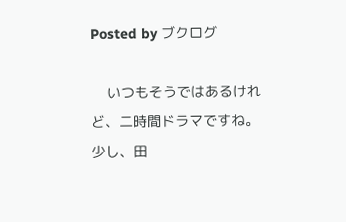Posted by ブクログ

    いつもそうではあるけれど、二時間ドラマですね。少し、田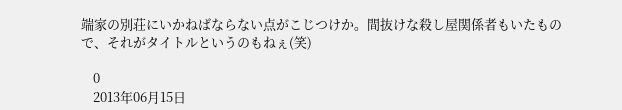端家の別荘にいかねばならない点がこじつけか。間抜けな殺し屋関係者もいたもので、それがタイトルというのもねぇ(笑)

    0
    2013年06月15日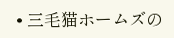• 三毛猫ホームズの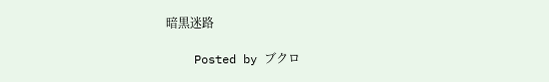暗黒迷路

    Posted by ブクロ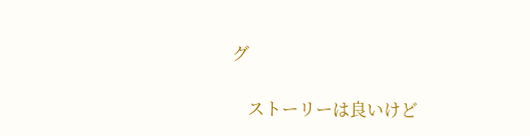グ

    ストーリーは良いけど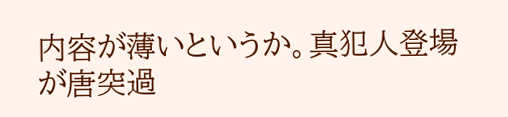内容が薄いというか。真犯人登場が唐突過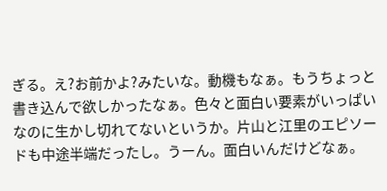ぎる。え?お前かよ?みたいな。動機もなぁ。もうちょっと書き込んで欲しかったなぁ。色々と面白い要素がいっぱいなのに生かし切れてないというか。片山と江里のエピソードも中途半端だったし。うーん。面白いんだけどなぁ。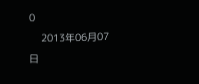0
    2013年06月07日